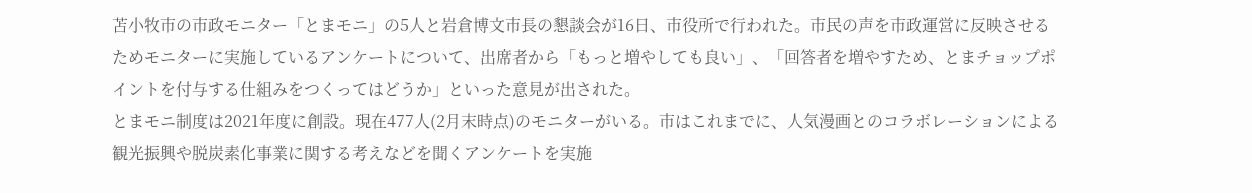苫小牧市の市政モニター「とまモニ」の5人と岩倉博文市長の懇談会が16日、市役所で行われた。市民の声を市政運営に反映させるためモニターに実施しているアンケートについて、出席者から「もっと増やしても良い」、「回答者を増やすため、とまチョップポイントを付与する仕組みをつくってはどうか」といった意見が出された。
とまモニ制度は2021年度に創設。現在477人(2月末時点)のモニターがいる。市はこれまでに、人気漫画とのコラボレーションによる観光振興や脱炭素化事業に関する考えなどを聞くアンケートを実施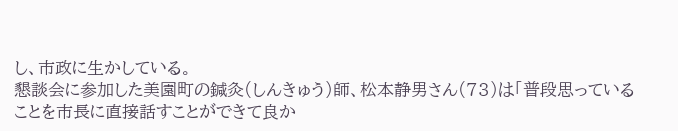し、市政に生かしている。
懇談会に参加した美園町の鍼灸(しんきゅう)師、松本静男さん(73)は「普段思っていることを市長に直接話すことができて良か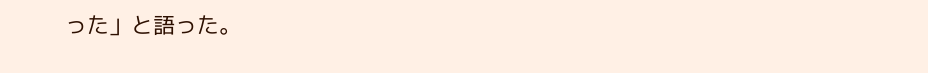った」と語った。